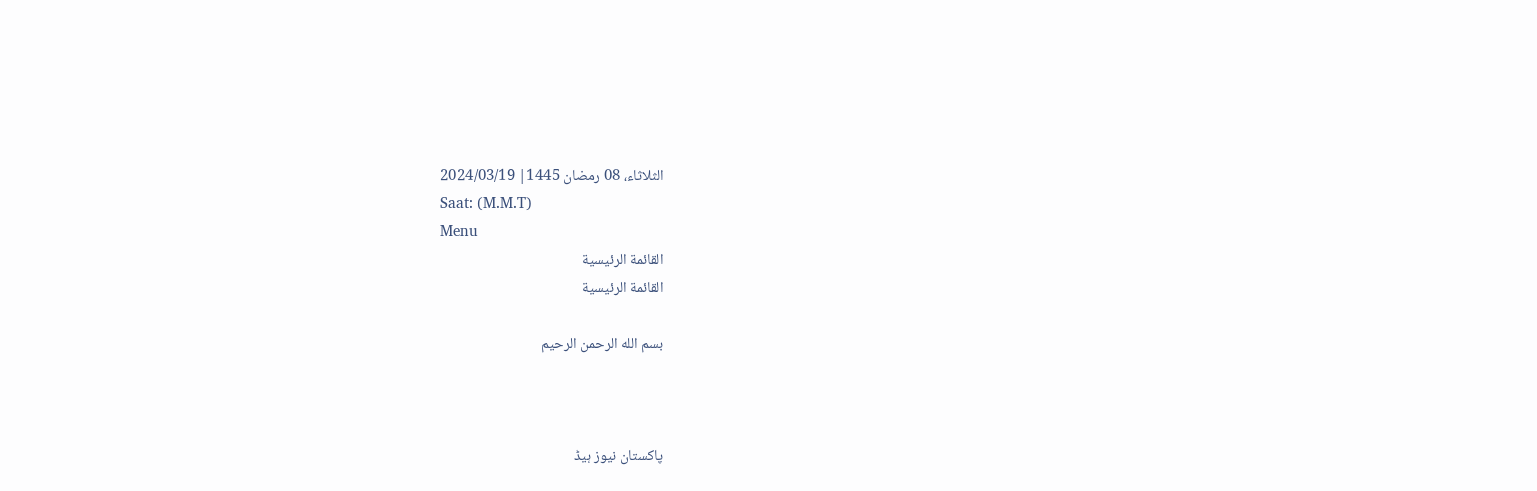الثلاثاء، 08 رمضان 1445| 2024/03/19
Saat: (M.M.T)
Menu
القائمة الرئيسية
القائمة الرئيسية

بسم الله الرحمن الرحيم



پاکستان نیوز ہیڈ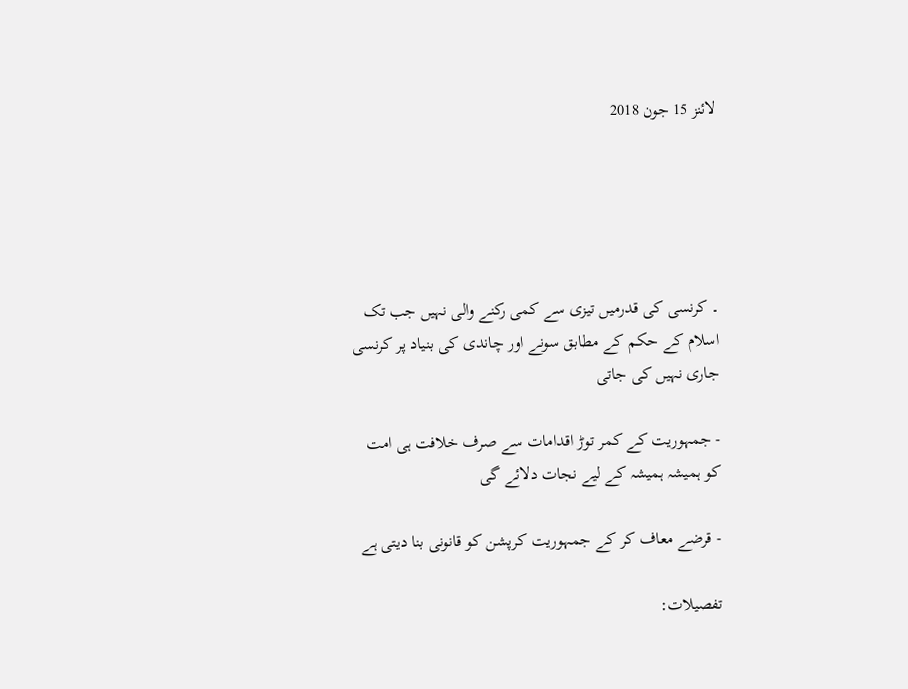لائنز 15 جون 2018





۔ کرنسی کی قدرمیں تیزی سے کمی رکنے والی نہیں جب تک اسلام کے حکم کے مطابق سونے اور چاندی کی بنیاد پر کرنسی جاری نہیں کی جاتی

- جمہوریت کے کمر توڑ اقدامات سے صرف خلافت ہی امت کو ہمیشہ ہمیشہ کے لیے نجات دلائے گی

- قرضے معاف کر کے جمہوریت کرپشن کو قانونی بنا دیتی ہے

تفصیلات: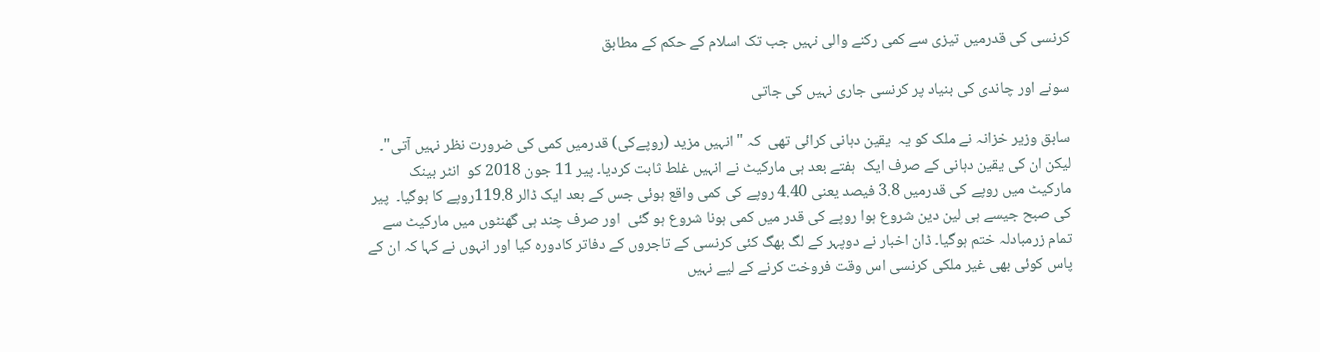کرنسی کی قدرمیں تیزی سے کمی رکنے والی نہیں جب تک اسلام کے حکم کے مطابق

سونے اور چاندی کی بنیاد پر کرنسی جاری نہیں کی جاتی

سابق وزیر خزانہ نے ملک کو یہ  یقین دہانی کرائی تھی  کہ "انہیں مزید (روپےکی) قدرمیں کمی کی ضرورت نظر نہیں آتی"۔ لیکن ان کی یقین دہانی کے صرف ایک  ہفتے بعد ہی مارکیٹ نے انہیں غلط ثابت کردیا۔ پیر 11 جون 2018 کو  انٹر بینک مارکیٹ میں روپے کی قدرمیں 3.8 فیصد یعنی 4.40 روپے کی کمی واقع ہوئی جس کے بعد ایک ڈالر 119.8روپے کا ہوگیا۔  پیر کی صبح جیسے ہی لین دین شروع ہوا روپے کی قدر میں کمی ہونا شروع ہو گئی  اور صرف چند ہی گھنٹوں میں مارکیٹ سے تمام زرمبادلہ ختم ہوگیا۔ ڈان اخبار نے دوپہر کے لگ بھگ کئی کرنسی کے تاجروں کے دفاتر کادورہ کیا اور انہوں نے کہا کہ ان کے پاس کوئی بھی غیر ملکی کرنسی اس وقت فروخت کرنے کے لیے نہیں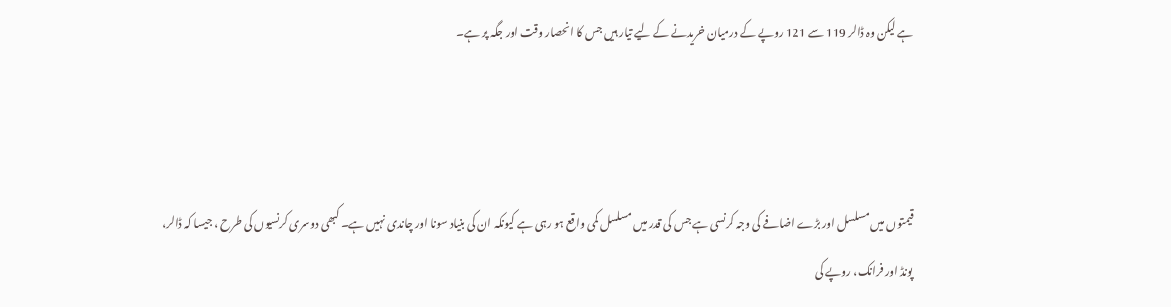ہے لیکن وہ ڈالر 119 سے 121 روپے کے درمیان خریدنے کے لیے تیار ہیں جس کا انحصار وقت اور جگہ پر ہے۔



قیمتوں میں مسلسل اور بڑے اضافے کی وجہ کرنسی ہے جس کی قدر میں مسلسل کمی واقع ہو رہی ہے کیونکہ ان کی بنیاد سونا اور چاندی نہیں ہے۔ کبھی دوسری کرنسیوں کی طرح ، جیسا کہ ڈالر، پونڈ اور فرانک، روپے کی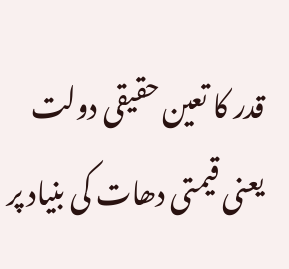قدر کا تعین حقیقی دولت  یعنی قیمتی دھات کی بنیاد پر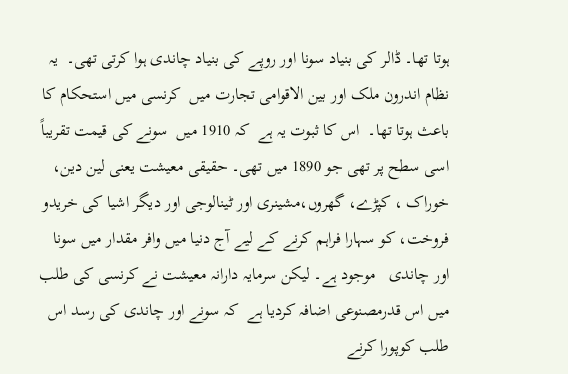ہوتا تھا۔ ڈالر کی بنیاد سونا اور روپے کی بنیاد چاندی ہوا کرتی تھی۔  یہ نظام اندرون ملک اور بین الاقوامی تجارت میں  کرنسی میں استحکام کا باعث ہوتا تھا۔  اس کا ثبوت یہ ہے  کہ 1910 میں  سونے کی قیمت تقریباً اسی سطح پر تھی جو 1890 میں تھی۔ حقیقی معیشت یعنی لین دین، خوراک ، کپڑے، گھروں،مشینری اور ٹینالوجی اور دیگر اشیا کی خریدو فروخت، کو سہارا فراہم کرنے کے لیے آج دنیا میں وافر مقدار میں سونا اور چاندی   موجود ہے۔ لیکن سرمایہ دارانہ معیشت نے کرنسی کی طلب میں اس قدرمصنوعی اضافہ کردیا ہے  کہ سونے اور چاندی کی رسد اس طلب کوپورا کرنے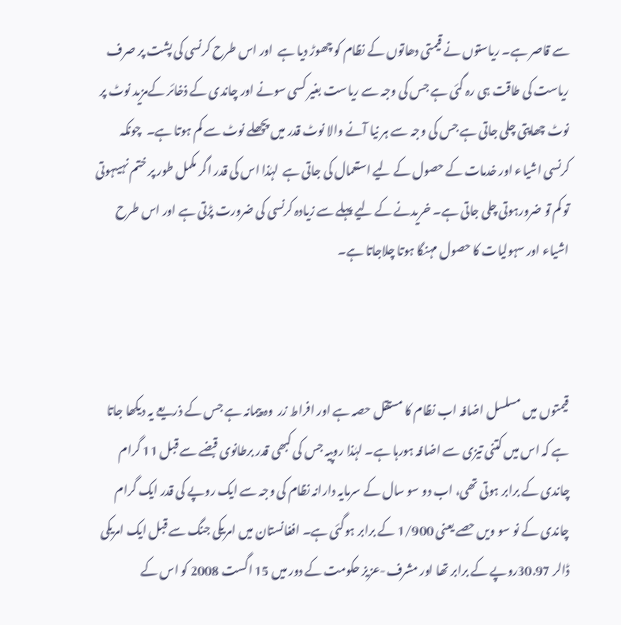سے قاصر ہے۔ ریاستوں نے قیمتی دھاتوں کے نظام کو چھوڑ دیا ہے  اور اس طرح کرنسی کی پشت پر صرف ریاست کی طاقت ہی رہ گئی ہے جس کی وجہ سے ریاست بغیر کسی سونے اور چاندی کے ذخائر کےمزید نوٹ پر نوٹ چھاپتی چلی جاتی ہے جس کی وجہ سے ہر نیا آنے والا نوٹ قدر میں پچھلے نوٹ سے کم ہوتا ہے۔  چونکہ کرنسی اشیاء اور خدمات کے حصول کے لیے استعمال کی جاتی ہے  لہٰذا اس کی قدر اگر مکمل طور پر ختم نہیںہوتی  تو کم تو ضرورہوتی چلی جاتی ہے۔ خریدنے کے لیے پہلے سے زیادہ کرنسی کی ضرورت پڑتی ہے اور اس طرح اشیاء اور سہولیات کا حصول مہنگا ہوتا چلاجاتا ہے۔



قیمتوں میں مسلسل اضافہ اب نظام کا مستقل حصہ ہے اور افراط زر  وہ پیمانہ ہے جس کے ذریعے یہ دیکھا جاتا ہے کہ اس میں کتنی تیزی سے اضافہ ہورہا ہے۔ لہٰذا روپیہ جس کی کبھی قدر برطانوی قبضے سے قبل 11 گرام چاندی کے برابر ہوتی تھی، اب دو سو سال کے سرمایہ دارانہ نظام کی وجہ سے ایک روپے کی قدر ایک گرام چاندی کے نو سو ویں حصے یعنی 1/900 کے برابر ہوگئی ہے۔ افغانستان میں امریکی جنگ سے قبل ایک امریکی ڈالر 30.97روپے کے برابر تھا اور مشرف-عزیز حکومت کے دور میں 15 اگست 2008 کو اس کے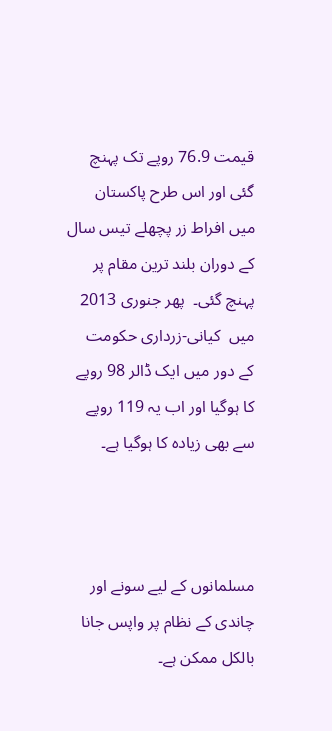قیمت 76.9 روپے تک پہنچ گئی اور اس طرح پاکستان میں افراط زر پچھلے تیس سال کے دوران بلند ترین مقام پر پہنچ گئی۔  پھر جنوری 2013 میں  کیانی-زرداری حکومت کے دور میں ایک ڈالر 98 روپے کا ہوگیا اور اب یہ 119 روپے سے بھی زیادہ کا ہوگیا ہے۔



مسلمانوں کے لیے سونے اور چاندی کے نظام پر واپس جانا بالکل ممکن ہے۔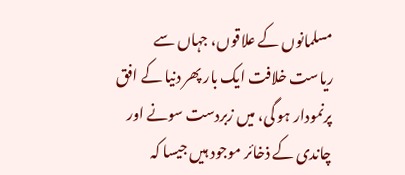مسلمانوں کے علاقوں، جہاں سے ریاست خلافت ایک بار پھر دنیا کے افق پرنمودار ہو گی، میں زبردست سونے اور چاندی کے ذخائر موجود ہیں جیسا کہ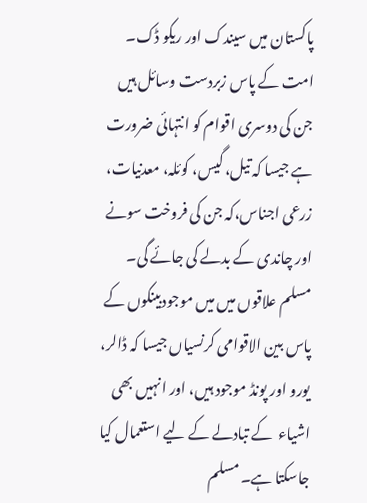پاکستان میں سیندک اور ریکو ڈک۔ امت کے پاس زبردست وسائل ہیں جن کی دوسری اقوام کو انتہائی ضرورت ہے جیسا کہ تیل، گیس، کوئلہ، معدنیات، زرعی اجناس،کہ جن کی فروخت سونے اور چاندی کے بدلے کی جائے گی۔ مسلم علاقوں میں میں موجودبینکوں کے پاس بین الاقوامی کرنسیاں جیسا کہ ڈالر، یورو اور پونڈ موجود ہیں، اور انہیں بھی اشیاء  کے تبادلے کے لیے استعمال کیا جاسکتا ہے۔ مسلم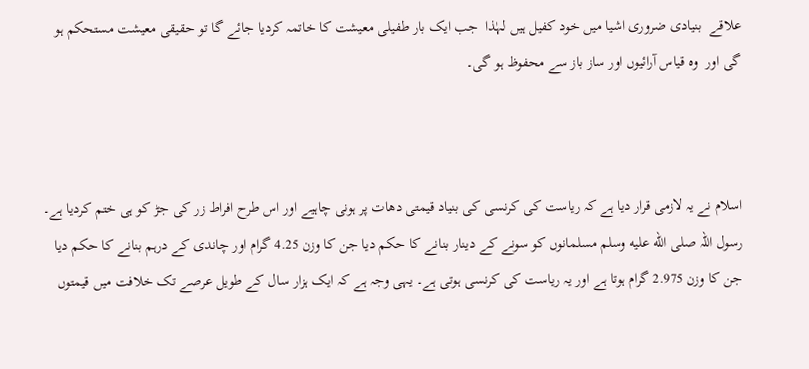علاقے  بنیادی ضروری اشیا میں خود کفیل ہیں لہٰذا  جب ایک بار طفیلی معیشت کا خاتمہ کردیا جائے گا تو حقیقی معیشت مستحکم ہو گی اور  وہ قیاس آرائیوں اور ساز باز سے محفوظ ہو گی۔



اسلام نے یہ لازمی قرار دیا ہے کہ ریاست کی کرنسی کی بنیاد قیمتی دھات پر ہونی چاہیے اور اس طرح افراط زر کی جڑ کو ہی ختم کردیا ہے۔ رسول اللہ صلى الله عليه وسلم مسلمانوں کو سونے کے دینار بنانے کا حکم دیا جن کا وزن 4.25 گرام اور چاندی کے درہم بنانے کا حکم دیا جن کا وزن 2.975 گرام ہوتا ہے اور یہ ریاست کی کرنسی ہوتی ہے۔ یہی وجہ ہے کہ ایک ہزار سال کے طویل عرصے تک خلافت میں قیمتوں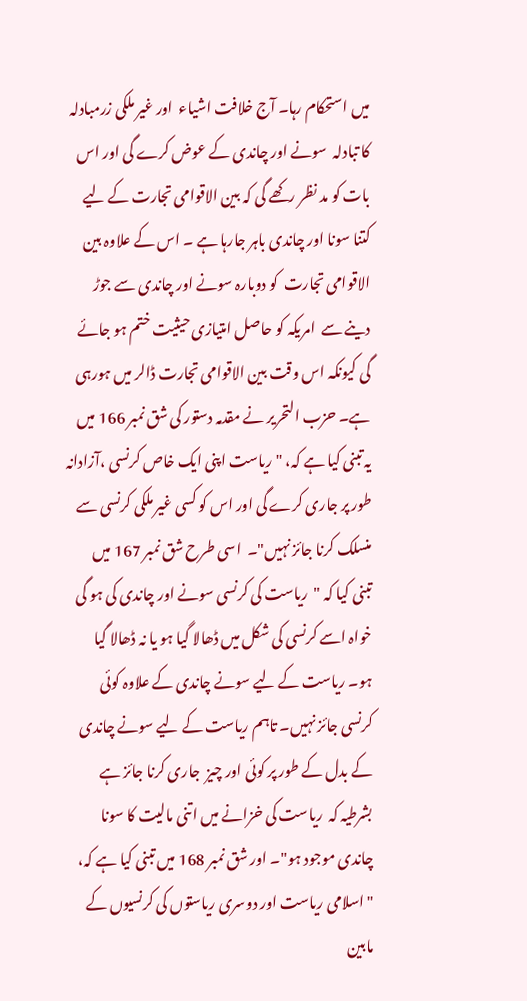میں استحکام رہا۔ آج خلافت اشیاء  اور غیر ملکی زرمبادلہ کا تبادلہ  سونے اور چاندی کے عوض کرے گی اور اس بات کو مد نظر رکھے گی کہ بین الاقوامی تجارت کے لیے کتنا سونا اور چاندی باہر جارہا ہے ۔ اس کے علاوہ بین الاقوامی تجارت  کو دوبارہ سونے اور چاندی سے جوڑ دینے سے  امریکہ کو حاصل امتیازی حیثیت ختم ہو جائے گی کیونکہ اس وقت بین الاقوامی تجارت ڈالر میں ہورہی ہے۔ حزب التحریر نے مقدمہ دستور کی شق نمبر 166 میں یہ تبنی کیا ہے کہ، "ریاست اپنی ایک خاص کرنسی ،آزادانہ طور پر جاری کرے گی اور اس کو کسی غیر ملکی کرنسی سے منسلک کرنا جائز نہیں"۔  اسی طرح شق نمبر 167 میں تبنی کیا کہ "  ریاست کی کرنسی سونے اور چاندی کی ہو گی خواہ اسے کرنسی کی شکل میں ڈھالا گیا ہو یا نہ ڈھالا گیا ہو۔ ریاست کے لیے سونے چاندی کے علاوہ کوئی کرنسی جائز نہیں۔ تاہم ریاست کے لیے سونے چاندی کے بدل کے طور پر کوئی اور چیز  جاری کرنا جائز ہے بشرطیہ کہ  ریاست کی خزانے میں اتنی مالیت کا سونا چاندی موجود ہو"۔ اور شق نمبر 168 میں تبنی کیا ہے کہ، "اسلامی ریاست اور دوسری ریاستوں کی کرنسیوں کے مابین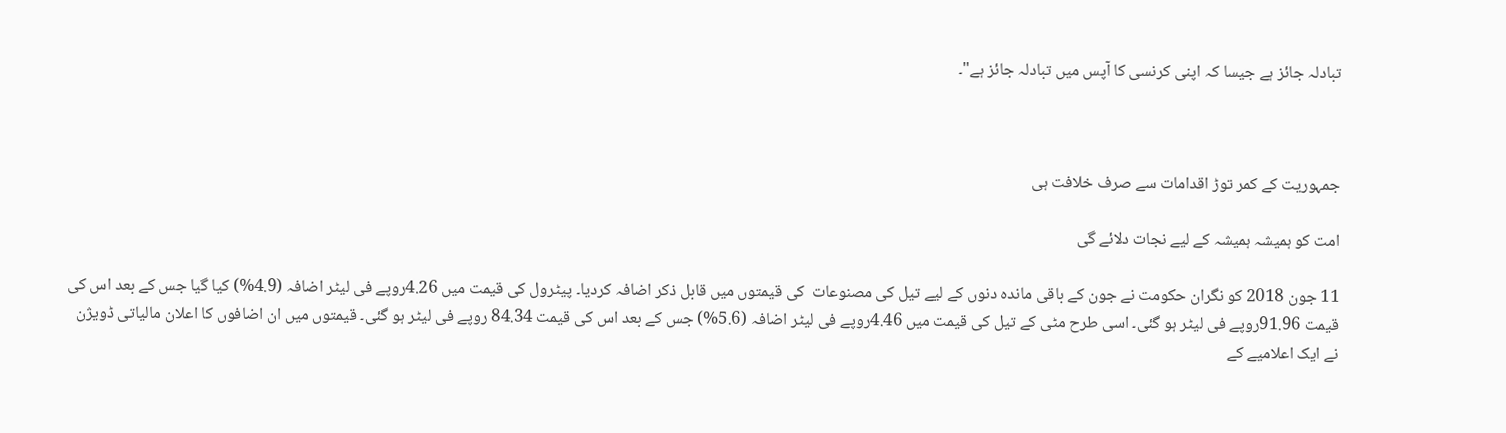تبادلہ جائز ہے جیسا کہ اپنی کرنسی کا آپس میں تبادلہ جائز ہے"۔



جمہوریت کے کمر توڑ اقدامات سے صرف خلافت ہی

امت کو ہمیشہ ہمیشہ کے لیے نجات دلائے گی

11 جون 2018 کو نگران حکومت نے جون کے باقی ماندہ دنوں کے لیے تیل کی مصنوعات  کی قیمتوں میں قابل ذکر اضافہ کردیا۔ پیٹرول کی قیمت میں 4.26روپے فی لیٹر اضافہ (4.9%) کیا گیا جس کے بعد اس کی قیمت 91.96روپے فی لیٹر ہو گئی۔ اسی طرح مٹی کے تیل کی قیمت میں 4.46روپے فی لیٹر اضافہ (5.6%) جس کے بعد اس کی قیمت 84.34 روپے فی لیٹر ہو گئی۔ قیمتوں میں ان اضافوں کا اعلان مالیاتی ڈویژن نے ایک اعلامیے کے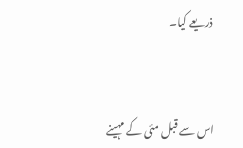ذریعے کیا۔



اس سے قبل مئی کے مہینے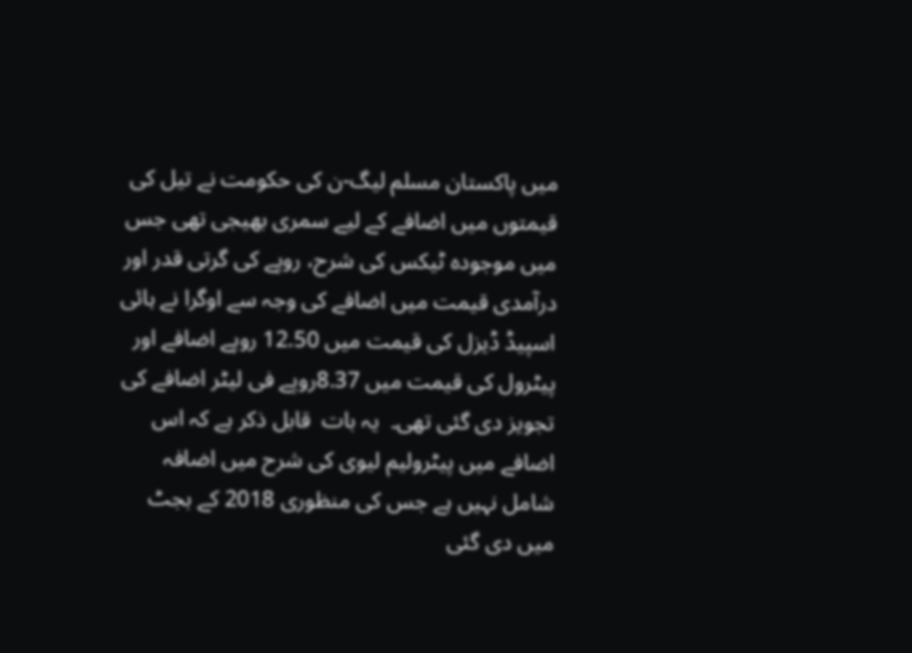میں پاکستان مسلم لیگ-ن کی حکومت نے تیل کی قیمتوں میں اضافے کے لیے سمری بھیجی تھی جس میں موجودہ ٹیکس کی شرح، روپے کی گرتی قدر اور درآمدی قیمت میں اضافے کی وجہ سے اوگرا نے ہائی اسپیڈ ڈیزل کی قیمت میں 12.50 روپے اضافے اور پیٹرول کی قیمت میں 8.37روپے فی لیٹر اضافے کی تجویز دی گئی تھی۔  یہ بات  قابل ذکر ہے کہ اس اضافے میں پیٹرولیم لیوی کی شرح میں اضافہ شامل نہیں ہے جس کی منظوری 2018 کے بجٹ میں دی گئی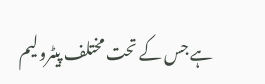ہے جس کے تحت مختلف پیٹرولیم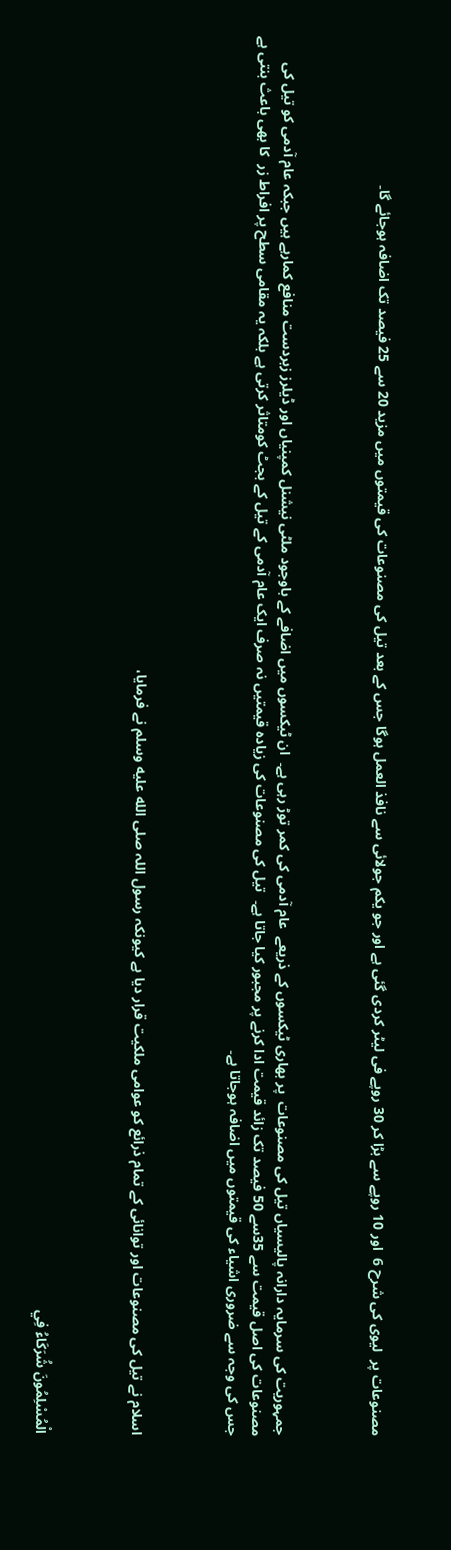مصنوعات پر  لیوی کی شرح 6  اور 10 روپے سے بڑا کر 30 روپے فی لیٹر کردی گئی ہے اور جو یکم جولائی سے نافذ العمل ہوگا جس کے بعد تیل کی مصنوعات کی قیمتوں میں مزید 20 سے 25 فیصد تک اضافہ ہوجائے گا۔



جمہوریت کی سرمایہ دارانہ پالیسیاں تیل کی مصنوعات  پر بھاری ٹیکسوں کے ذریعے  عام آدمی کی کمر توڑ رہی ہے۔  ان ٹیکسوں میں اضافے کے باوجود ملٹی نیشنل کمپنیاں اور ڈیلرز زبردست منافع کمارہے ہیں جبکہ عام آدمی کو تیل کی مصنوعات کی اصل قیمت سے 35سے 50 فیصد تک زائد قیمت ادا کرنے پر مجبور کیا جاتا ہے۔  تیل کی مصنوعات کی زیادہ قیمتیں نہ صرف ایک عام آدمی کے تیل کے بجٹ کومتاثر کرتی ہے بلکہ یہ مقامی سطح پر افراط زر  کا بھی باعث بنتی ہے جس کی وجہ سے ضروری اشیاء کی قیمتوں میں اضافہ ہوجاتا ہے۔



اسلام نے تیل کی مصنوعات اور توانائی کے تمام ذرائع کو عوامی ملکیت قرار دیا ہے کیونکہ رسول اللہ صلى الله عليه وسلم نے فرمایا،



الْمُسْلِمُونَ شُرَكَاءُ فِي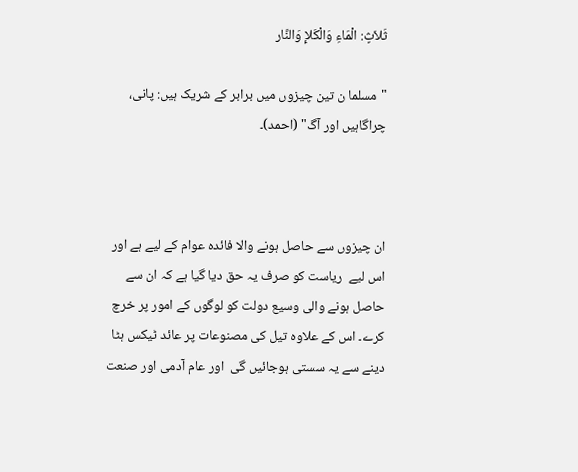ثَلاَثٍ: الْمَاءِ وَالْكَلإِ وَالنَّار

"مسلما ن تین چیزوں میں برابر کے شریک ہیں: پانی، چراگاہیں اور آگ" (احمد)۔



ان چیزوں سے حاصل ہونے والا فائدہ عوام کے لیے ہے اور اس لیے  ریاست کو صرف یہ حق دیا گیا ہے کہ ان سے حاصل ہونے والی وسیع دولت کو لوگوں کے امور پر خرچ کرے۔ اس کے علاوہ تیل کی مصنوعات پر عائد ٹیکس ہٹا دینے سے یہ سستی ہوجائیں گی  اور عام آدمی اور صنعت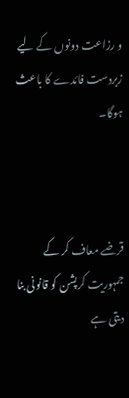و رزاعت دونوں کے لیے زبردست فائدے کا باعث ہوگا۔



قرضے معاف کر کے جمہوریت کرپشن کو قانونی بنا دیتی ہے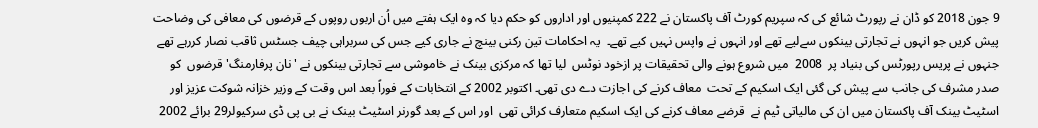9 جون 2018 کو ڈان نے رپورٹ شائع کی کہ سپریم کورٹ آف پاکستان نے 222 کمپنیوں اور اداروں کو حکم دیا کہ وہ ایک ہفتے میں اُن اربوں روپوں کے قرضوں کی معافی کی وضاحت پیش کریں جو انہوں نے تجارتی بینکوں سےلیے تھے اور انہوں نے واپس نہیں کیے تھے۔  یہ احکامات تین رکنی بینچ نے جاری کیے جس کی سربراہی چیف جسٹس ثاقب نصار کررہے تھے جنہوں نے پریس رپورٹس کی بنیاد پر  2008  میں شروع ہونے والی تحقیقات پر ازخود نوٹس  لیا تھا کہ مرکزی بینک نے خاموشی سے تجارتی بینکوں نے 'نان پرفارمنگ' قرضوں  کو  صدر مشرف کی جانب سے پیش کی گئی ایک اسکیم کے تحت  معاف کرنے کی اجازت دے دی تھی۔ اکتوبر 2002 کے انتخابات کے فوراً بعد اس وقت کے وزیر خزانہ شوکت عزیز اور  اسٹیٹ بینک آف پاکستان میں ان کی مالیاتی ٹیم نے  قرضے معاف کرنے کی ایک اسکیم متعارف کرائی تھی  اور اس کے بعد گورنر اسٹیٹ بینک نے بی پی ڈی سرکیولر29 برائے 2002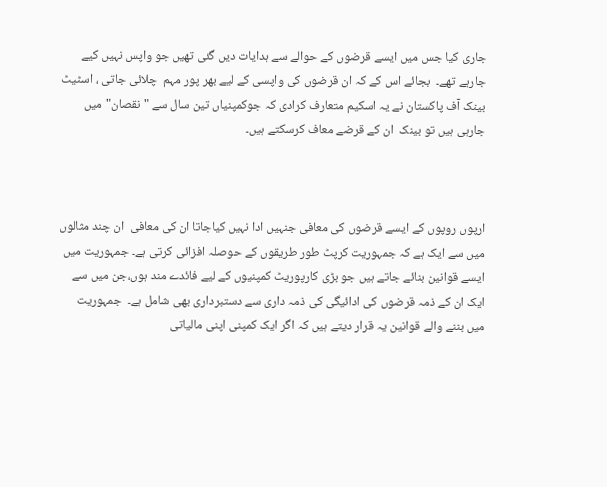جاری کیا جس میں ایسے قرضوں کے حوالے سے ہدایات دیں گئی تھیں جو واپس نہیں کیے جارہے تھے۔  بجائے اس کے کہ ان قرضوں کی واپسی کے لیے بھر پور مہم  چلائی جاتی ، اسٹیٹ بینک آف پاکستان نے یہ اسکیم متعارف کرادی کہ جوکمپنیاں تین سال سے "نقصان"میں جارہی ہیں تو بینک  ان کے قرضے معاف کرسکتے ہیں۔



ارپوں روپوں کے ایسے قرضوں کی معافی جنہیں ادا نہیں کیاجاتا ان کی معافی  ان چند مثالوں میں سے ایک ہے کہ جمہوریت کرپٹ طور طریقوں کے حوصلہ افزائی کرتی ہے۔ جمہوریت میں ایسے قوانین بنائے جاتے ہیں جو بڑی کارپوریٹ کمپنیوں کے لیے فائدے مند ہوں،جن میں سے ایک ان کے ذمہ قرضوں کی ادائیگی کی ذمہ داری سے دستبرداری بھی شامل ہے۔  جمہوریت میں بننے والے قوانین یہ قرار دیتے ہیں کہ اگر ایک کمپنی اپنی مالیاتی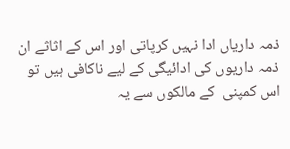ذمہ داریاں ادا نہیں کرپاتی اور اس کے اثاثے ان ذمہ داریوں کی ادائیگی کے لیے ناکافی ہیں تو اس کمپنی  کے مالکوں سے یہ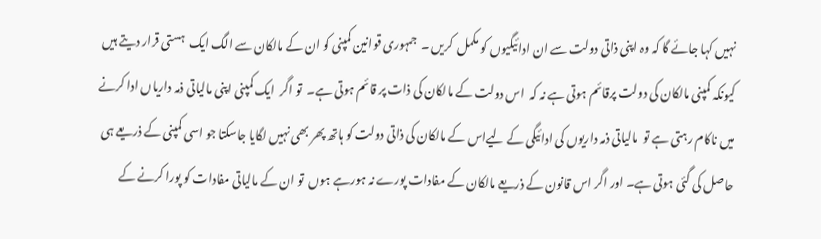نہیں کہا جائے گا کہ وہ اپنی ذاتی دولت سے ان ادائیگیوں کو مکمل  کریں ۔  جمہوری قوانین کمپنی کو ان کے مالکان سے الگ ایک  ہستی قرار دیتے ہیں  کیونکہ کمپنی مالکان کی دولت پرقائم ہوتی ہے نہ کہ  اس دولت کے مالکان کی ذات پر قائم ہوتی ہے۔  تو اگر  ایک کمپنی اپنی مالیاتی ذمہ داریاں ادا کرنے میں ناکام رہتی ہے تو  مالیاتی ذمہ داریوں کی ادائیگی کے لیےاس کے مالکان کی ذاتی دولت کو ہاتھ پھر بھی نہیں لگایا جاسکتا جو اسی کمپنی کے ذریعے ہی حاصل کی گئی ہوتی ہے۔ اور اگر اس قانون کے ذریعے مالکان کے مفادات پورے نہ ہورہے ہوں  تو ان کے مالیاتی مفادات کو پورا کرنے کے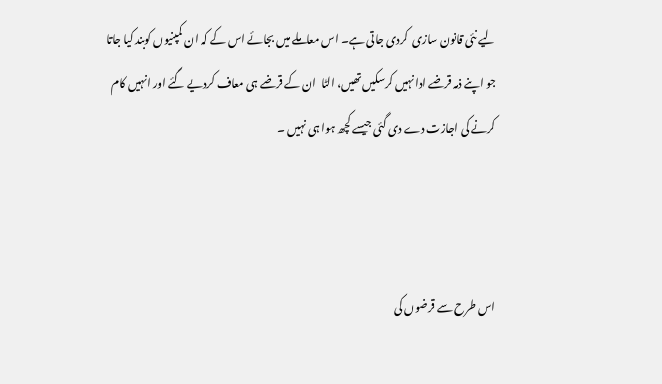لیے نئی قانون سازی  کردی جاتی ہے۔ اس معاملے میں بجائے اس کے کہ ان کمپنیوں کوبند کیا جاتا جو اپنے ذمہ قرضے ادا نہیں کرسکیں تھیں، الٹا  ان کے قرضے ہی معاف کردیے گئے اور انہیں کام کرنے کی اجازت دے دی گئی جیسے کچھ ہوا ہی نہیں ۔



اس طرح سے قرضوں کی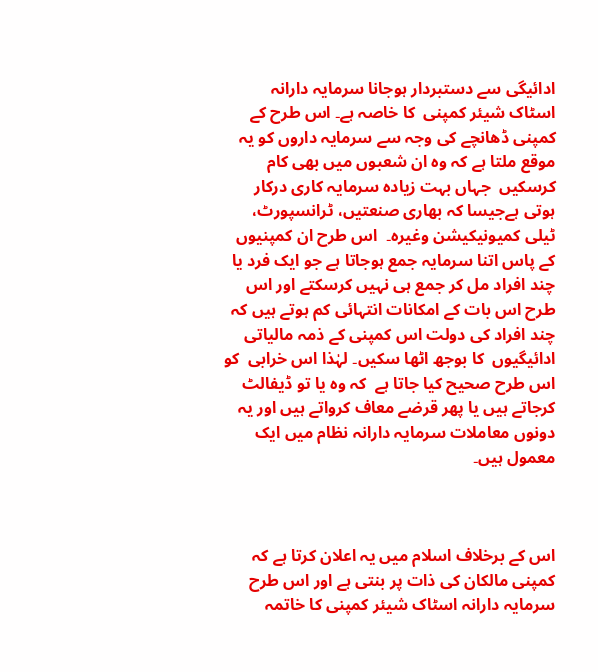ادائیگی سے دستبردار ہوجانا سرمایہ دارانہ اسٹاک شیئر کمپنی  کا خاصہ ہے۔ اس طرح کے کمپنی ڈھانچے کی وجہ سے سرمایہ داروں کو یہ موقع ملتا ہے کہ وہ ان شعبوں میں بھی کام کرسکیں  جہاں بہت زیادہ سرمایہ کاری درکار ہوتی ہےجیسا کہ بھاری صنعتیں، ٹرانسپورٹ، ٹیلی کمیونیکیشن وغیرہ۔  اس طرح ان کمپنیوں کے پاس اتنا سرمایہ جمع ہوجاتا ہے جو ایک فرد یا چند افراد مل کر جمع ہی نہیں کرسکتے اور اس طرح اس بات کے امکانات انتہائی کم ہوتے ہیں کہ چند افراد کی دولت اس کمپنی کے ذمہ مالیاتی ادائیگیوں  کا بوجھ اٹھا سکیں۔ لہٰذا اس خرابی  کو اس طرح صحیح کیا جاتا ہے  کہ وہ یا تو ڈیفالٹ کرجاتے ہیں یا پھر قرضے معاف کرواتے ہیں اور یہ دونوں معاملات سرمایہ دارانہ نظام میں ایک معمول ہیں۔



اس کے برخلاف اسلام میں یہ اعلان کرتا ہے کہ کمپنی مالکان کی ذات پر بنتی ہے اور اس طرح سرمایہ دارانہ اسٹاک شیئر کمپنی کا خاتمہ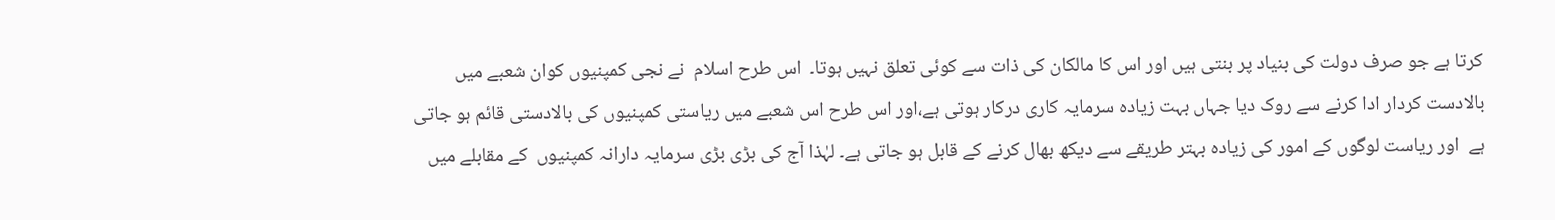کرتا ہے جو صرف دولت کی بنیاد پر بنتی ہیں اور اس کا مالکان کی ذات سے کوئی تعلق نہیں ہوتا۔  اس طرح اسلام  نے نجی کمپنیوں کوان شعبے میں بالادست کردار ادا کرنے سے روک دیا جہاں بہت زیادہ سرمایہ کاری درکار ہوتی ہے،اور اس طرح اس شعبے میں ریاستی کمپنیوں کی بالادستی قائم ہو جاتی ہے  اور ریاست لوگوں کے امور کی زیادہ بہتر طریقے سے دیکھ بھال کرنے کے قابل ہو جاتی ہے۔ لہٰذا آج کی بڑی بڑی سرمایہ دارانہ کمپنیوں  کے مقابلے میں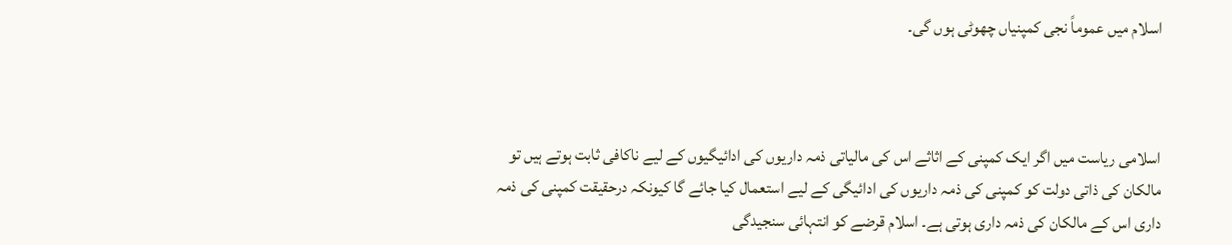اسلام میں عموماً نجی کمپنیاں چھوٹی ہوں گی۔



اسلامی ریاست میں اگر ایک کمپنی کے اثاثے اس کی مالیاتی ذمہ داریوں کی ادائیگیوں کے لیے ناکافی ثابت ہوتے ہیں تو مالکان کی ذاتی دولت کو کمپنی کی ذمہ داریوں کی ادائیگی کے لیے استعمال کیا جائے گا کیونکہ درحقیقت کمپنی کی ذمہ داری اس کے مالکان کی ذمہ داری ہوتی ہے۔ اسلام قرضے کو انتہائی سنجیدگی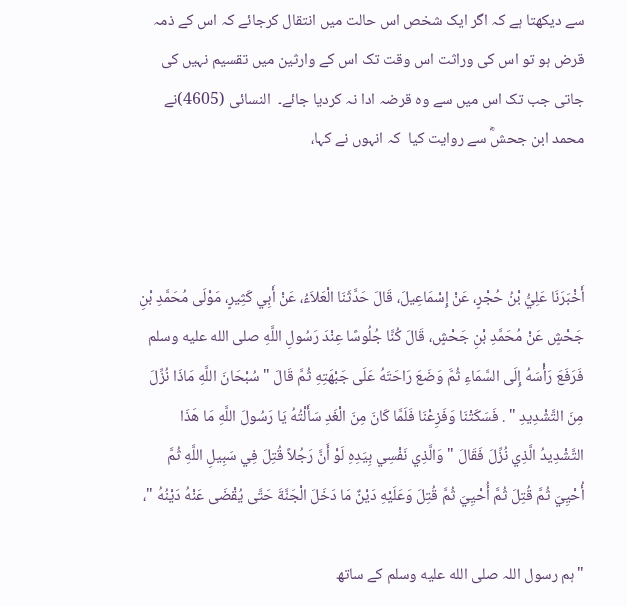سے دیکھتا ہے کہ اگر ایک شخص اس حالت میں انتقال کرجائے کہ اس کے ذمہ قرض ہو تو اس کی وراثت اس وقت تک اس کے وارثین میں تقسیم نہیں کی جاتی جب تک اس میں سے وہ قرضہ ادا نہ کردیا جائے۔  النسائی (4605)نے محمد ابن جحشؓ سے روایت کیا  کہ انہوں نے کہا،



أَخْبَرَنَا عَلِيُّ بْنُ حُجْرٍ، عَنْ إِسْمَاعِيلَ، قَالَ حَدَّثَنَا الْعَلاَءُ، عَنْ أَبِي كَثِيرٍ، مَوْلَى مُحَمَّدِ بْنِ جَحْشٍ عَنْ مُحَمَّدِ بْنِ جَحْشٍ، قَالَ كُنَّا جُلُوسًا عِنْدَ رَسُولِ اللَّهِ صلى الله عليه وسلم فَرَفَعَ رَأْسَهُ إِلَى السَّمَاءِ ثُمَّ وَضَعَ رَاحَتَهُ عَلَى جَبْهَتِهِ ثُمَّ قَالَ " سُبْحَانَ اللَّهِ مَاذَا نُزِّلَ مِنَ التَّشْدِيدِ " . فَسَكَتْنَا وَفَزِعْنَا فَلَمَّا كَانَ مِنَ الْغَدِ سَأَلْتُهُ يَا رَسُولَ اللَّهِ مَا هَذَا التَّشْدِيدُ الَّذِي نُزِّلَ فَقَالَ " وَالَّذِي نَفْسِي بِيَدِهِ لَوْ أَنَّ رَجُلاً قُتِلَ فِي سَبِيلِ اللَّهِ ثُمَّ أُحْيِيَ ثُمَّ قُتِلَ ثُمَّ أُحْيِيَ ثُمَّ قُتِلَ وَعَلَيْهِ دَيْنٌ مَا دَخَلَ الْجَنَّةَ حَتَّى يُقْضَى عَنْهُ دَيْنُهُ "،

"ہم رسول اللہ صلى الله عليه وسلم کے ساتھ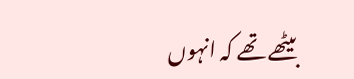بیٹھے تھے کہ انہوں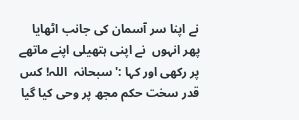نے اپنا سر آسمان کی جانب اٹھایا پھر انہوں  نے اپنی ہتھیلی اپنے ماتھے  پر رکھی اور کہا :'سبحانہ  اللہ! کس قدر سخت حکم مجھ پر وحی کیا گیا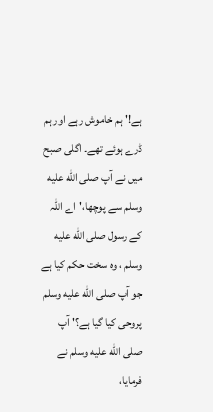ہے!' ہم خاموش رہے اور ہم ڈرے ہوئے تھے۔ اگلی صبح میں نے آپ صلى الله عليه وسلم سے پوچھا،'اے اللہ کے رسول صلى الله عليه وسلم ، وہ سخت حکم کیا ہے جو آپ صلى الله عليه وسلم پروحی کیا گیا ہے؟' آپ صلى الله عليه وسلم نے فرمایا،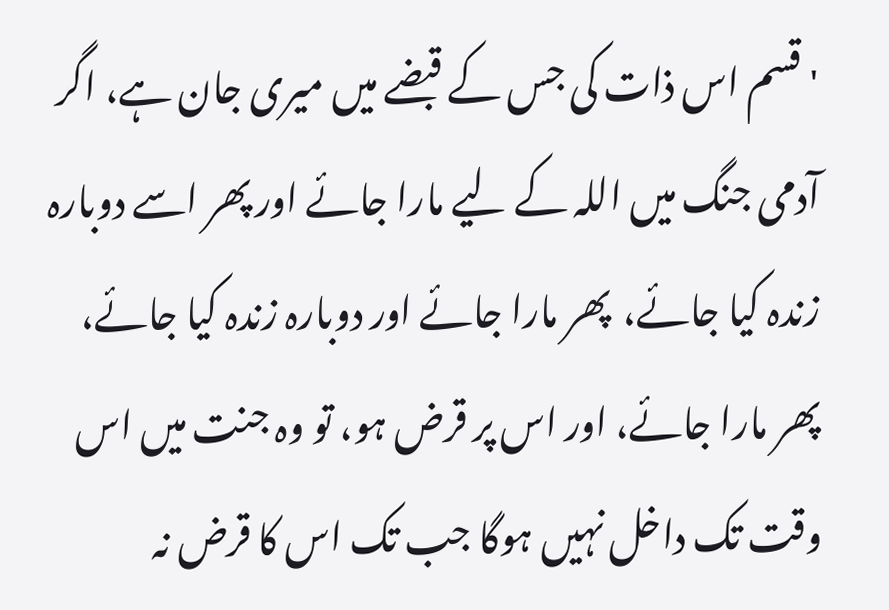'قسم اس ذات کی جس کے قبضے میں میری جان ہے، اگر آدمی جنگ میں اللہ کے لیے مارا جائے اور پھر اسے دوبارہ زندہ کیا جائے،  پھر مارا جائے اور دوبارہ زندہ کیا جائے، پھر مارا جائے، اور اس پر قرض ہو، تو وہ جنت میں اس وقت تک داخل نہیں ہوگا جب تک اس کا قرض نہ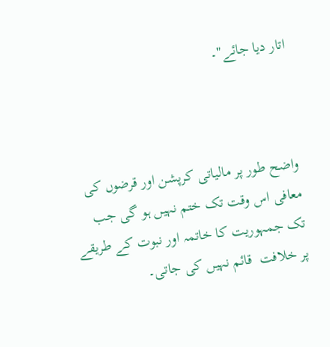اتار دیا جائے"۔



واضح طور پر مالیاتی کرپشن اور قرضوں کی معافی اس وقت تک ختم نہیں ہو گی جب تک جمہوریت کا خاتمہ اور نبوت کے طریقے پر خلافت  قائم نہیں کی جاتی۔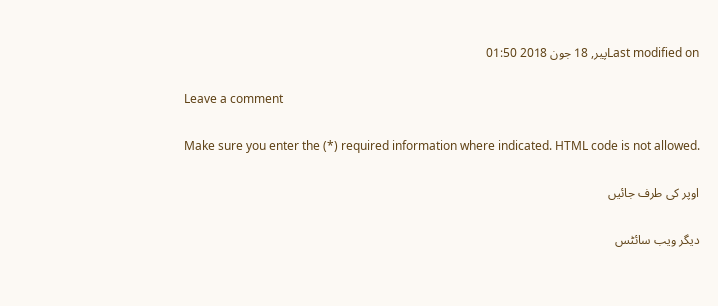Last modified onپیر, 18 جون 2018 01:50

Leave a comment

Make sure you enter the (*) required information where indicated. HTML code is not allowed.

اوپر کی طرف جائیں

دیگر ویب سائٹس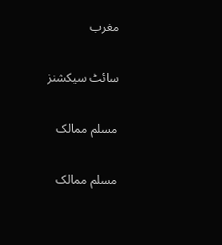مغرب

سائٹ سیکشنز

مسلم ممالک

مسلم ممالک